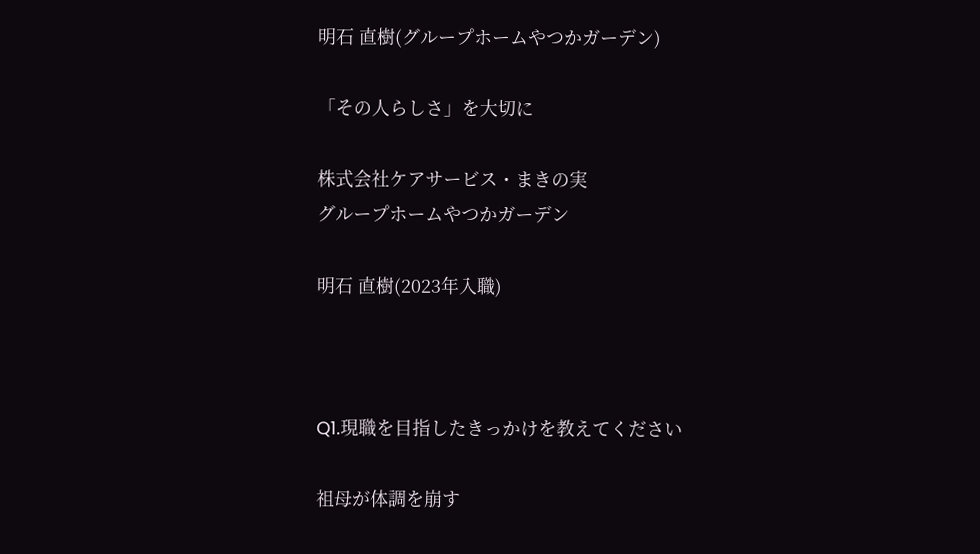明石 直樹(グループホームやつかガーデン)

「その人らしさ」を大切に

株式会社ケアサービス・まきの実
グループホームやつかガーデン

明石 直樹(2023年入職)



Q1.現職を目指したきっかけを教えてください

祖母が体調を崩す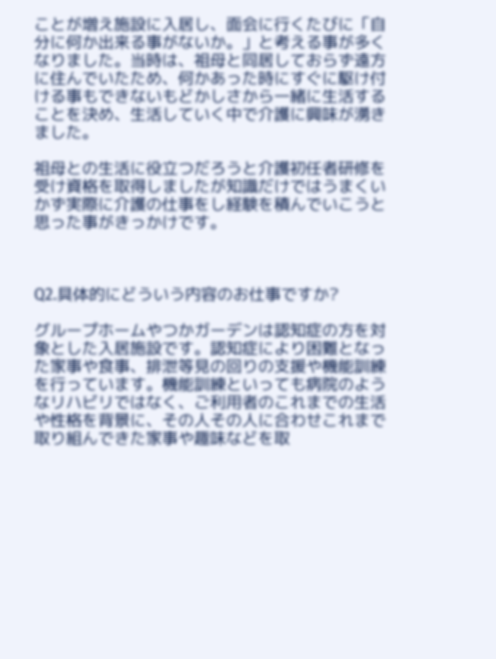ことが増え施設に入居し、面会に行くたびに「自分に何か出来る事がないか。」と考える事が多くなりました。当時は、祖母と同居しておらず遠方に住んでいたため、何かあった時にすぐに駆け付ける事もできないもどかしさから一緒に生活することを決め、生活していく中で介護に興味が湧きました。

祖母との生活に役立つだろうと介護初任者研修を受け資格を取得しましたが知識だけではうまくいかず実際に介護の仕事をし経験を積んでいこうと思った事がきっかけです。



Q2.具体的にどういう内容のお仕事ですか?

グループホームやつかガーデンは認知症の方を対象とした入居施設です。認知症により困難となった家事や食事、排泄等見の回りの支援や機能訓練を行っています。機能訓練といっても病院のようなリハビリではなく、ご利用者のこれまでの生活や性格を背景に、その人その人に合わせこれまで取り組んできた家事や趣味などを取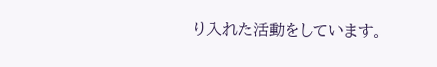り入れた活動をしています。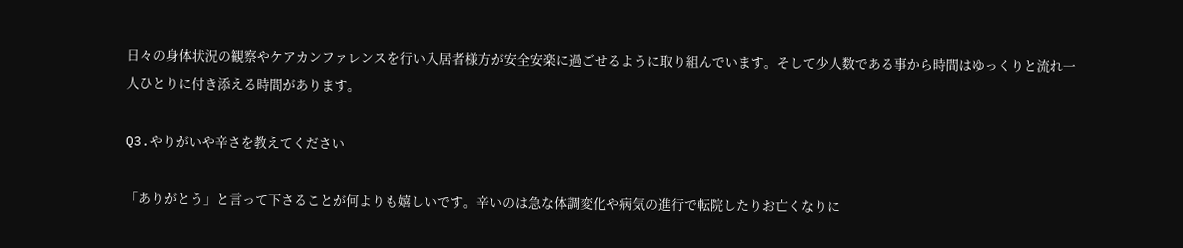日々の身体状況の観察やケアカンファレンスを行い入居者様方が安全安楽に過ごせるように取り組んでいます。そして少人数である事から時間はゆっくりと流れ一人ひとりに付き添える時間があります。

Q3.やりがいや辛さを教えてください

「ありがとう」と言って下さることが何よりも嬉しいです。辛いのは急な体調変化や病気の進行で転院したりお亡くなりに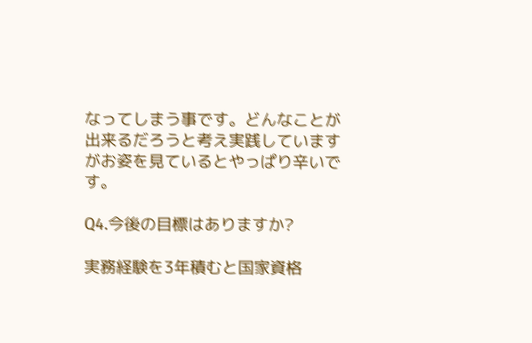なってしまう事です。どんなことが出来るだろうと考え実践していますがお姿を見ているとやっぱり辛いです。

Q4.今後の目標はありますか?

実務経験を3年積むと国家資格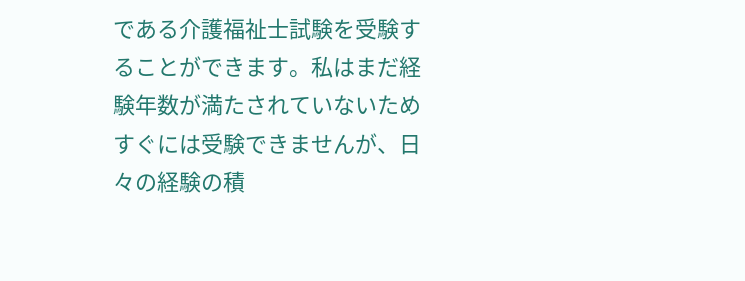である介護福祉士試験を受験することができます。私はまだ経験年数が満たされていないためすぐには受験できませんが、日々の経験の積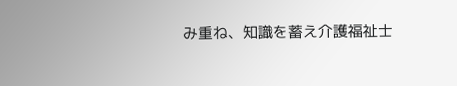み重ね、知識を蓄え介護福祉士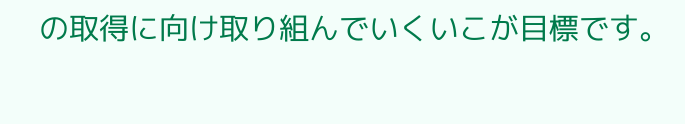の取得に向け取り組んでいくいこが目標です。